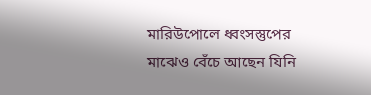মারিউপোলে ধ্বংসস্তুপের মাঝেও বেঁচে আছেন যিনি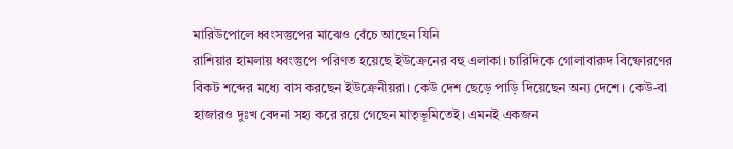মারিউপোলে ধ্বংসস্তুপের মাঝেও বেঁচে আছেন যিনি
রাশিয়ার হামলায় ধ্বংস্তুপে পরিণত হয়েছে ইউক্রেনের বহু এলাকা। চারিদিকে গোলাবারুদ বিষ্ফোরণের বিকট শব্দের মধ্যে বাস করছেন ইউক্রেনীয়রা। কেউ দেশ ছেড়ে পাড়ি দিয়েছেন অন্য দেশে। কেউ-বা হাজারও দুঃখ বেদনা সহ্য করে রয়ে গেছেন মাতৃভূমিতেই। এমনই একজন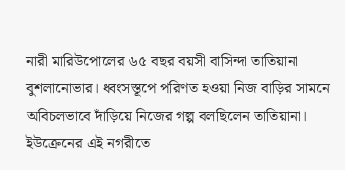নারী মারিউপোলের ৬৫ বছর বয়সী বাসিন্দা তাতিয়ানা বুশলানোভার। ধ্বংসস্তূপে পরিণত হওয়া নিজ বাড়ির সামনে অবিচলভাবে দাঁড়িয়ে নিজের গল্প বলছিলেন তাতিয়ানা। ইউক্রেনের এই নগরীতে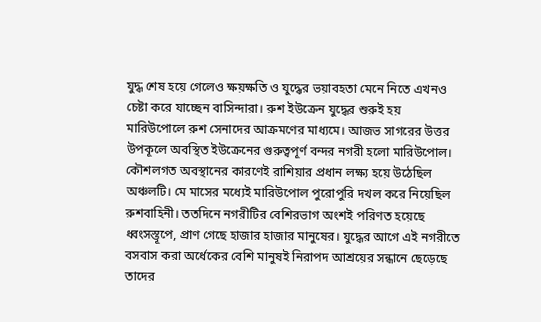যুদ্ধ শেষ হয়ে গেলেও ক্ষয়ক্ষতি ও যুদ্ধের ভয়াবহতা মেনে নিতে এখনও চেষ্টা করে যাচ্ছেন বাসিন্দারা। রুশ ইউক্রেন যুদ্ধের শুরুই হয় মারিউপোলে রুশ সেনাদের আক্রমণের মাধ্যমে। আজভ সাগরের উত্তর উপকূলে অবস্থিত ইউক্রেনের গুরুত্বপূর্ণ বন্দর নগরী হলো মারিউপোল। কৌশলগত অবস্থানের কারণেই রাশিয়ার প্রধান লক্ষ্য হয়ে উঠেছিল অঞ্চলটি। মে মাসের মধ্যেই মারিউপোল পুরোপুরি দখল করে নিয়েছিল রুশবাহিনী। ততদিনে নগরীটির বেশিরভাগ অংশই পরিণত হয়েছে ধ্বংসস্তূপে, প্রাণ গেছে হাজার হাজার মানুষের। যুদ্ধের আগে এই নগরীতে বসবাস করা অর্ধেকের বেশি মানুষই নিরাপদ আশ্রয়ের সন্ধানে ছেড়েছে তাদের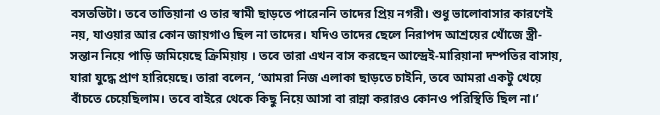বসতভিটা। তবে তাতিয়ানা ও তার স্বামী ছাড়তে পারেননি তাদের প্রিয় নগরী। শুধু ভালোবাসার কারণেই নয়, যাওয়ার আর কোন জায়গাও ছিল না তাদের। যদিও তাদের ছেলে নিরাপদ আশ্রয়ের খোঁজে স্ত্রী-সন্তান নিয়ে পাড়ি জমিয়েছে ক্রিমিয়ায় । তবে তারা এখন বাস করছেন আন্দ্রেই-মারিয়ানা দম্পতির বাসায়, যারা যুদ্ধে প্রাণ হারিয়েছে। তারা বলেন, ‘আমরা নিজ এলাকা ছাড়তে চাইনি, তবে আমরা একটু খেয়ে বাঁচতে চেয়েছিলাম। তবে বাইরে থেকে কিছু নিয়ে আসা বা রান্না করারও কোনও পরিস্থিতি ছিল না।’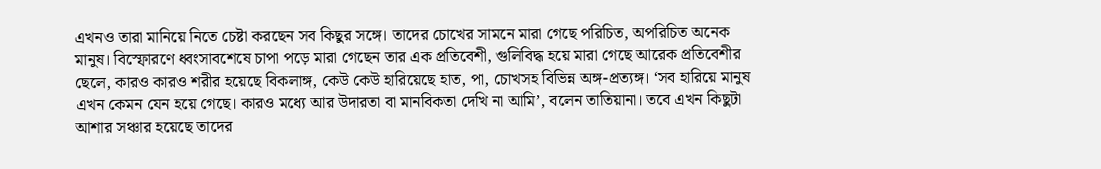এখনও তারা মানিয়ে নিতে চেষ্টা করছেন সব কিছুর সঙ্গে। তাদের চোখের সামনে মারা গেছে পরিচিত, অপরিচিত অনেক মানুষ। বিস্ফোরণে ধ্বংসাবশেষে চাপা পড়ে মারা গেছেন তার এক প্রতিবেশী, গুলিবিদ্ধ হয়ে মারা গেছে আরেক প্রতিবেশীর ছেলে, কারও কারও শরীর হয়েছে বিকলাঙ্গ, কেউ কেউ হারিয়েছে হাত, পা, চোখসহ বিভিন্ন অঙ্গ-প্রত্যঙ্গ। ‘সব হারিয়ে মানুষ এখন কেমন যেন হয়ে গেছে। কারও মধ্যে আর উদারতা বা মানবিকতা দেখি না আমি’, বলেন তাতিয়ানা। তবে এখন কিছুটা আশার সঞ্চার হয়েছে তাদের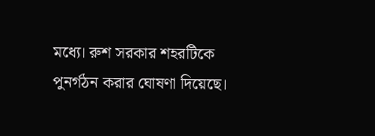মধ্যে। রুশ সরকার শহরটিকে পুনর্গঠন করার ঘোষণা দিয়েছে।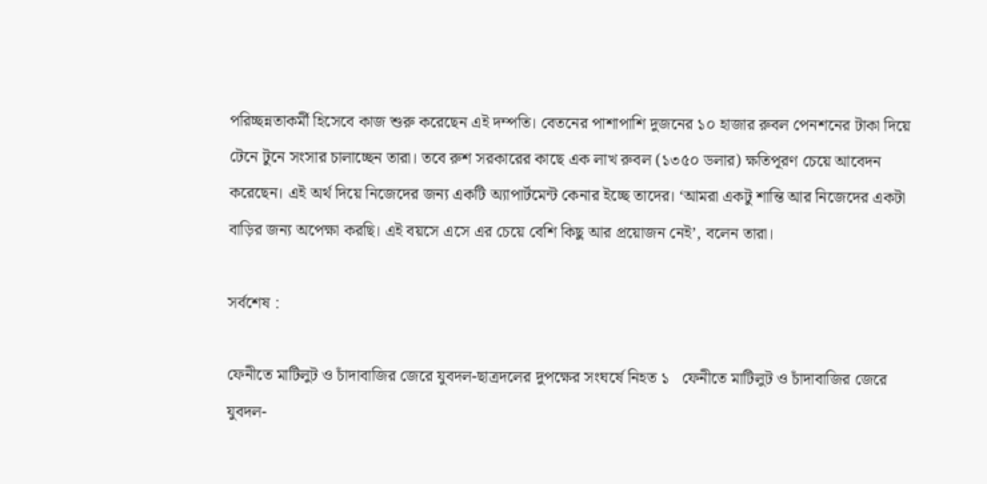পরিচ্ছন্নতাকর্মী হিসেবে কাজ শুরু করেছেন এই দম্পতি। বেতনের পাশাপাশি দুজনের ১০ হাজার রুবল পেনশনের টাকা দিয়ে টেনে টুনে সংসার চালাচ্ছেন তারা। তবে রুশ সরকারের কাছে এক লাখ রুবল (১৩৫০ ডলার) ক্ষতিপূরণ চেয়ে আবেদন করেছেন। এই অর্থ দিয়ে নিজেদের জন্য একটি অ্যাপার্টমেন্ট কেনার ইচ্ছে তাদের। ‘আমরা একটু শান্তি আর নিজেদের একটা বাড়ির জন্য অপেক্ষা করছি। এই বয়সে এসে এর চেয়ে বেশি কিছু আর প্রয়োজন নেই’, বলেন তারা।

সর্বশেষ :

ফেনীতে মাটিলুট ও চাঁদাবাজির জেরে যুবদল-ছাত্রদলের দুপক্ষের সংঘর্ষে নিহত ১   ফেনীতে মাটিলুট ও চাঁদাবাজির জেরে যুবদল-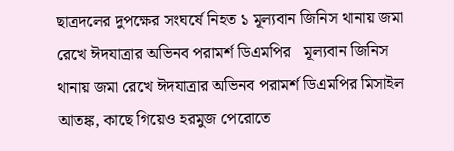ছাত্রদলের দুপক্ষের সংঘর্ষে নিহত ১ মূল্যবান জিনিস থানায় জমা রেখে ঈদযাত্রার অভিনব পরামর্শ ডিএমপির   মূল্যবান জিনিস থানায় জমা রেখে ঈদযাত্রার অভিনব পরামর্শ ডিএমপির মিসাইল আতঙ্ক, কাছে গিয়েও হরমুজ পেরোতে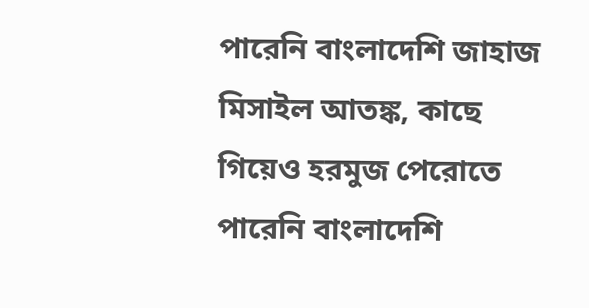পারেনি বাংলাদেশি জাহাজ   মিসাইল আতঙ্ক, কাছে গিয়েও হরমুজ পেরোতে পারেনি বাংলাদেশি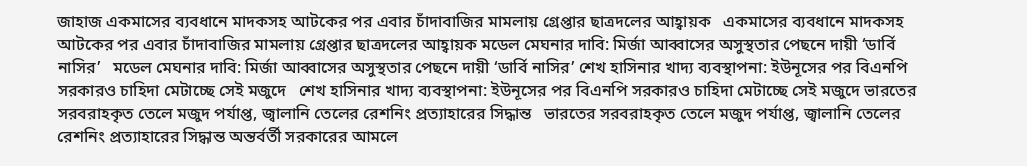জাহাজ একমাসের ব্যবধানে মাদকসহ আটকের পর এবার চাঁদাবাজির মামলায় গ্রেপ্তার ছাত্রদলের আহ্বায়ক   একমাসের ব্যবধানে মাদকসহ আটকের পর এবার চাঁদাবাজির মামলায় গ্রেপ্তার ছাত্রদলের আহ্বায়ক মডেল মেঘনার দাবি: মির্জা আব্বাসের অসুস্থতার পেছনে দায়ী ‘ডার্বি নাসির’   মডেল মেঘনার দাবি: মির্জা আব্বাসের অসুস্থতার পেছনে দায়ী ‘ডার্বি নাসির’ শেখ হাসিনার খাদ্য ব্যবস্থাপনা: ইউনূসের পর বিএনপি সরকারও চাহিদা মেটাচ্ছে সেই মজুদে   শেখ হাসিনার খাদ্য ব্যবস্থাপনা: ইউনূসের পর বিএনপি সরকারও চাহিদা মেটাচ্ছে সেই মজুদে ভারতের সরবরাহকৃত তেলে মজুদ পর্যাপ্ত, জ্বালানি তেলের রেশনিং প্রত্যাহারের সিদ্ধান্ত   ভারতের সরবরাহকৃত তেলে মজুদ পর্যাপ্ত, জ্বালানি তেলের রেশনিং প্রত্যাহারের সিদ্ধান্ত অন্তর্বর্তী সরকারের আমলে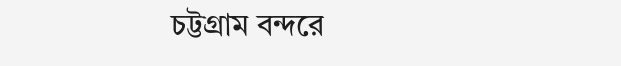চট্টগ্রাম বন্দরে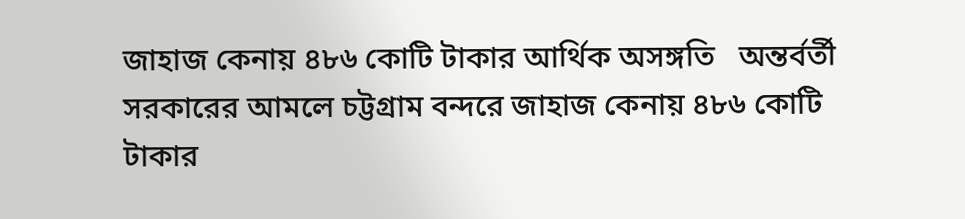জাহাজ কেনায় ৪৮৬ কোটি টাকার আর্থিক অসঙ্গতি   অন্তর্বর্তী সরকারের আমলে চট্টগ্রাম বন্দরে জাহাজ কেনায় ৪৮৬ কোটি টাকার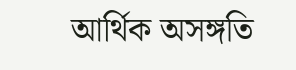আর্থিক অসঙ্গতি